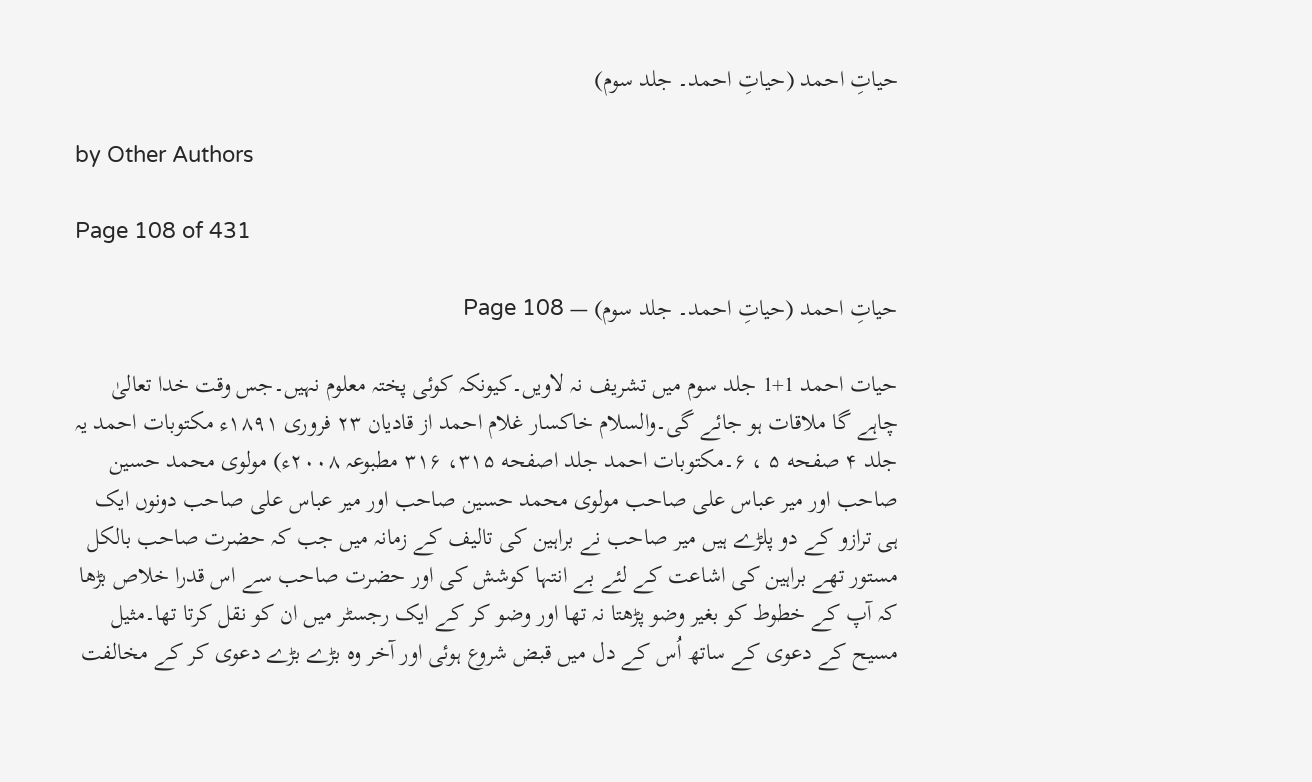حیاتِ احمد (حیاتِ احمد۔ جلد سوم)

by Other Authors

Page 108 of 431

حیاتِ احمد (حیاتِ احمد۔ جلد سوم) — Page 108

حیات احمد 1+1 جلد سوم میں تشریف نہ لاویں۔کیونکہ کوئی پختہ معلوم نہیں۔جس وقت خدا تعالیٰ چاہے گا ملاقات ہو جائے گی۔والسلام خاکسار غلام احمد از قادیان ۲۳ فروری ۱۸۹۱ء مکتوبات احمد یہ جلد ۴ صفحه ۵ ، ۶۔مکتوبات احمد جلد اصفحه ۳۱۵، ۳۱۶ مطبوعہ ۲۰۰۸ء) مولوی محمد حسین صاحب اور میر عباس علی صاحب مولوی محمد حسین صاحب اور میر عباس علی صاحب دونوں ایک ہی ترازو کے دو پلڑے ہیں میر صاحب نے براہین کی تالیف کے زمانہ میں جب کہ حضرت صاحب بالکل مستور تھے براہین کی اشاعت کے لئے بے انتہا کوشش کی اور حضرت صاحب سے اس قدرا خلاص بڑھا کہ آپ کے خطوط کو بغیر وضو پڑھتا نہ تھا اور وضو کر کے ایک رجسٹر میں ان کو نقل کرتا تھا۔مثیل مسیح کے دعوی کے ساتھ اُس کے دل میں قبض شروع ہوئی اور آخر وہ بڑے بڑے دعوی کر کے مخالفت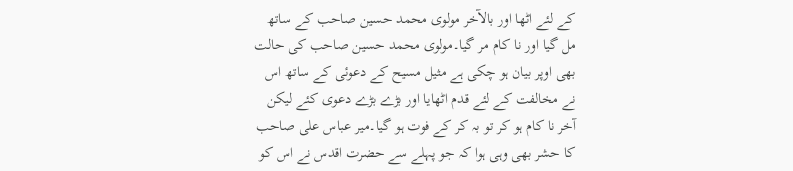کے لئے اٹھا اور بالآخر مولوی محمد حسین صاحب کے ساتھ مل گیا اور نا کام مر گیا۔مولوی محمد حسین صاحب کی حالت بھی اوپر بیان ہو چکی ہے مثیل مسیح کے دعوئی کے ساتھ اس نے مخالفت کے لئے قدم اٹھایا اور بڑے بڑے دعوی کئے لیکن آخر نا کام ہو کر تو بہ کر کے فوت ہو گیا۔میر عباس علی صاحب کا حشر بھی وہی ہوا کہ جو پہلے سے حضرت اقدس نے اس کو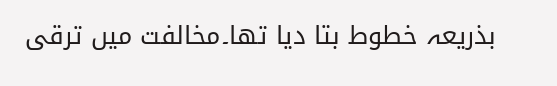بذریعہ خطوط بتا دیا تھا۔مخالفت میں ترقی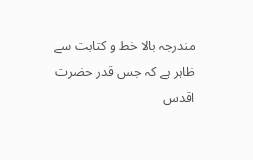مندرجہ بالا خط و کتابت سے ظاہر ہے کہ جس قدر حضرت اقدس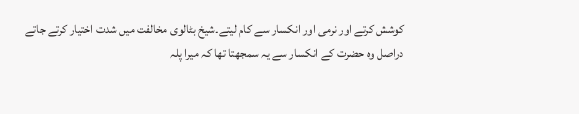کوشش کرتے اور نرمی اور انکسار سے کام لیتے۔شیخ بٹالوی مخالفت میں شدت اختیار کرتے جاتے دراصل وہ حضرت کے انکسار سے یہ سمجھتا تھا کہ میرا پلہ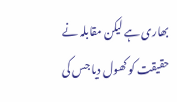بھاری ہے لیکن مقابلہ نے حقیقت کو کھول دیا جس کی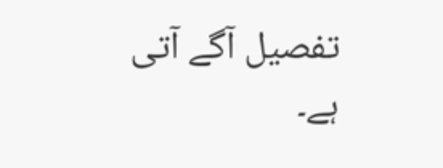تفصیل آگے آتی ہے۔